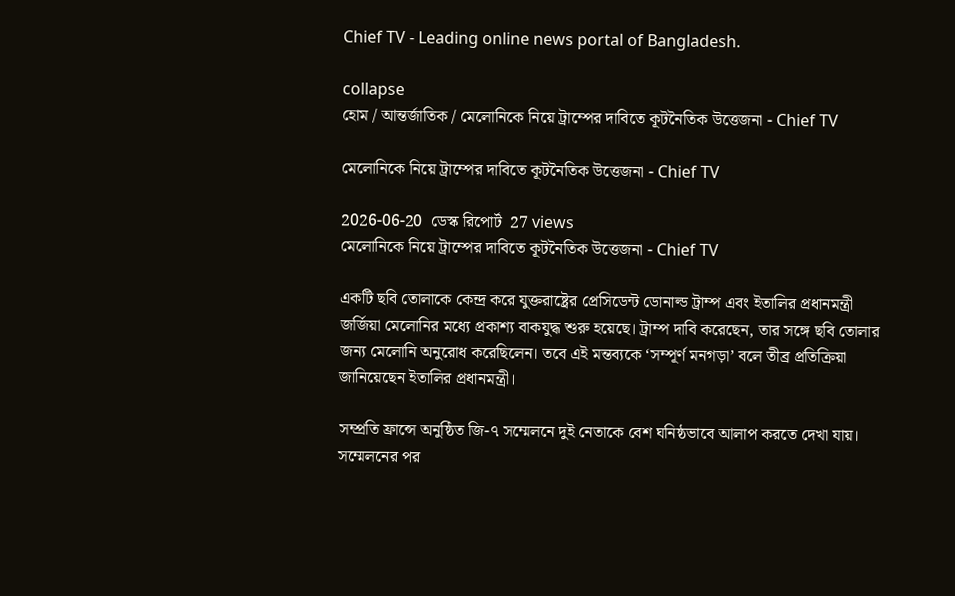Chief TV - Leading online news portal of Bangladesh.

collapse
হোম / আন্তর্জাতিক / মেলোনিকে নিয়ে ট্রাম্পের দাবিতে কূটনৈতিক উত্তেজনা - Chief TV

মেলোনিকে নিয়ে ট্রাম্পের দাবিতে কূটনৈতিক উত্তেজনা - Chief TV

2026-06-20  ডেস্ক রিপোর্ট  27 views
মেলোনিকে নিয়ে ট্রাম্পের দাবিতে কূটনৈতিক উত্তেজনা - Chief TV

একটি ছবি তোলাকে কেন্দ্র করে যুক্তরাষ্ট্রের প্রেসিডেন্ট ডোনাল্ড ট্রাম্প এবং ইতালির প্রধানমন্ত্রী জর্জিয়া মেলোনির মধ্যে প্রকাশ্য বাকযুদ্ধ শুরু হয়েছে। ট্রাম্প দাবি করেছেন, তার সঙ্গে ছবি তোলার জন্য মেলোনি অনুরোধ করেছিলেন। তবে এই মন্তব্যকে ‘সম্পূর্ণ মনগড়া’ বলে তীব্র প্রতিক্রিয়া জানিয়েছেন ইতালির প্রধানমন্ত্রী।

সম্প্রতি ফ্রান্সে অনুষ্ঠিত জি-৭ সম্মেলনে দুই নেতাকে বেশ ঘনিষ্ঠভাবে আলাপ করতে দেখা যায়। সম্মেলনের পর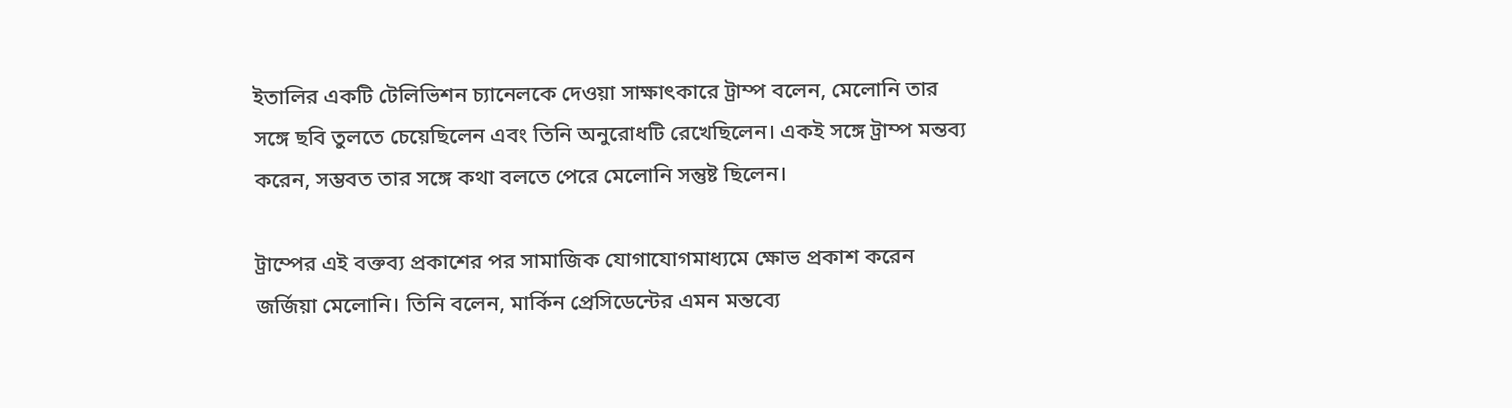ইতালির একটি টেলিভিশন চ্যানেলকে দেওয়া সাক্ষাৎকারে ট্রাম্প বলেন, মেলোনি তার সঙ্গে ছবি তুলতে চেয়েছিলেন এবং তিনি অনুরোধটি রেখেছিলেন। একই সঙ্গে ট্রাম্প মন্তব্য করেন, সম্ভবত তার সঙ্গে কথা বলতে পেরে মেলোনি সন্তুষ্ট ছিলেন।

ট্রাম্পের এই বক্তব্য প্রকাশের পর সামাজিক যোগাযোগমাধ্যমে ক্ষোভ প্রকাশ করেন জর্জিয়া মেলোনি। তিনি বলেন, মার্কিন প্রেসিডেন্টের এমন মন্তব্যে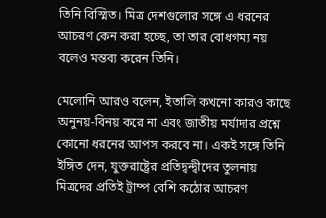তিনি বিস্মিত। মিত্র দেশগুলোর সঙ্গে এ ধরনের আচরণ কেন করা হচ্ছে, তা তার বোধগম্য নয় বলেও মন্তব্য করেন তিনি।

মেলোনি আরও বলেন, ইতালি কখনো কারও কাছে অনুনয়-বিনয় করে না এবং জাতীয় মর্যাদার প্রশ্নে কোনো ধরনের আপস করবে না। একই সঙ্গে তিনি ইঙ্গিত দেন, যুক্তরাষ্ট্রের প্রতিদ্বন্দ্বীদের তুলনায় মিত্রদের প্রতিই ট্রাম্প বেশি কঠোর আচরণ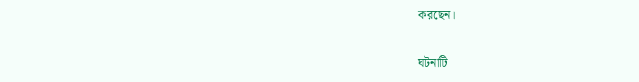করছেন।

ঘটনাটি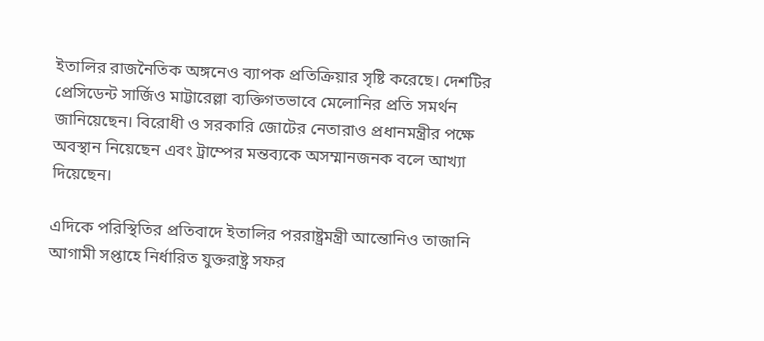ইতালির রাজনৈতিক অঙ্গনেও ব্যাপক প্রতিক্রিয়ার সৃষ্টি করেছে। দেশটির প্রেসিডেন্ট সার্জিও মাট্টারেল্লা ব্যক্তিগতভাবে মেলোনির প্রতি সমর্থন জানিয়েছেন। বিরোধী ও সরকারি জোটের নেতারাও প্রধানমন্ত্রীর পক্ষে অবস্থান নিয়েছেন এবং ট্রাম্পের মন্তব্যকে অসম্মানজনক বলে আখ্যা দিয়েছেন।

এদিকে পরিস্থিতির প্রতিবাদে ইতালির পররাষ্ট্রমন্ত্রী আন্তোনিও তাজানি আগামী সপ্তাহে নির্ধারিত যুক্তরাষ্ট্র সফর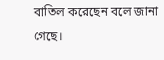বাতিল করেছেন বলে জানা গেছে।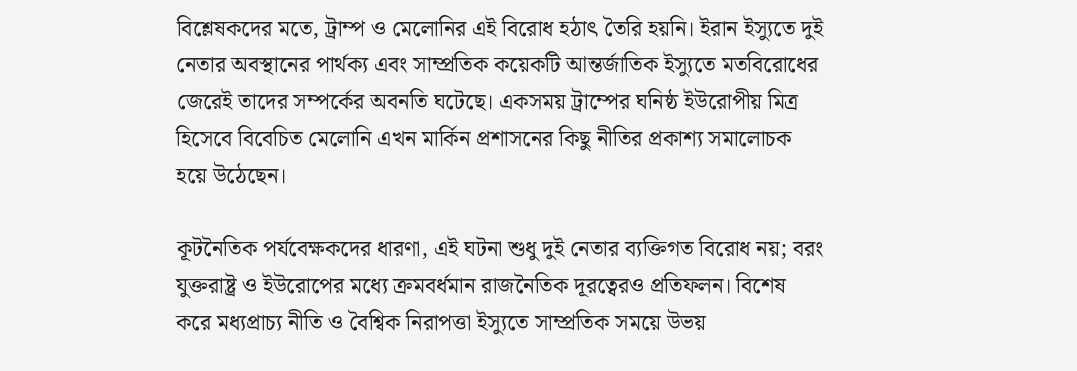বিশ্লেষকদের মতে, ট্রাম্প ও মেলোনির এই বিরোধ হঠাৎ তৈরি হয়নি। ইরান ইস্যুতে দুই নেতার অবস্থানের পার্থক্য এবং সাম্প্রতিক কয়েকটি আন্তর্জাতিক ইস্যুতে মতবিরোধের জেরেই তাদের সম্পর্কের অবনতি ঘটেছে। একসময় ট্রাম্পের ঘনিষ্ঠ ইউরোপীয় মিত্র হিসেবে বিবেচিত মেলোনি এখন মার্কিন প্রশাসনের কিছু নীতির প্রকাশ্য সমালোচক হয়ে উঠেছেন।

কূটনৈতিক পর্যবেক্ষকদের ধারণা, এই ঘটনা শুধু দুই নেতার ব্যক্তিগত বিরোধ নয়; বরং যুক্তরাষ্ট্র ও ইউরোপের মধ্যে ক্রমবর্ধমান রাজনৈতিক দূরত্বেরও প্রতিফলন। বিশেষ করে মধ্যপ্রাচ্য নীতি ও বৈশ্বিক নিরাপত্তা ইস্যুতে সাম্প্রতিক সময়ে উভয়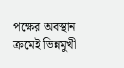পক্ষের অবস্থান ক্রমেই ভিন্নমুখী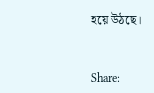হয়ে উঠছে।


Share: